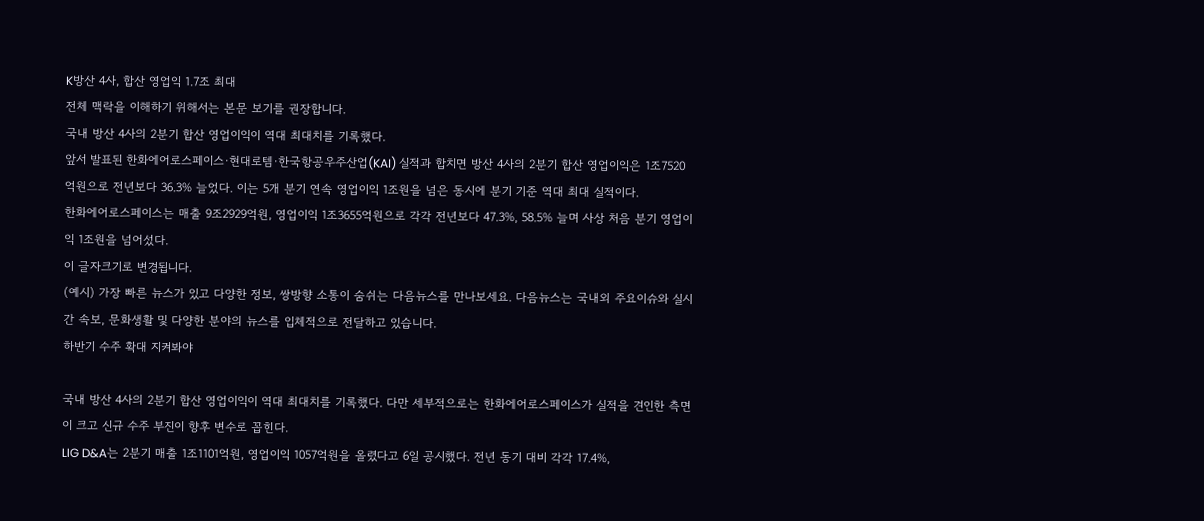K방산 4사, 합산 영업익 1.7조 최대
전체 맥락을 이해하기 위해서는 본문 보기를 권장합니다.
국내 방산 4사의 2분기 합산 영업이익이 역대 최대치를 기록했다.
앞서 발표된 한화에어로스페이스·현대로템·한국항공우주산업(KAI) 실적과 합치면 방산 4사의 2분기 합산 영업이익은 1조7520억원으로 전년보다 36.3% 늘었다. 이는 5개 분기 연속 영업이익 1조원을 넘은 동시에 분기 기준 역대 최대 실적이다.
한화에어로스페이스는 매출 9조2929억원, 영업이익 1조3655억원으로 각각 전년보다 47.3%, 58.5% 늘며 사상 처음 분기 영업이익 1조원을 넘어섰다.
이 글자크기로 변경됩니다.
(예시) 가장 빠른 뉴스가 있고 다양한 정보, 쌍방향 소통이 숨쉬는 다음뉴스를 만나보세요. 다음뉴스는 국내외 주요이슈와 실시간 속보, 문화생활 및 다양한 분야의 뉴스를 입체적으로 전달하고 있습니다.
하반기 수주 확대 지켜봐야

국내 방산 4사의 2분기 합산 영업이익이 역대 최대치를 기록했다. 다만 세부적으로는 한화에어로스페이스가 실적을 견인한 측면이 크고 신규 수주 부진이 향후 변수로 꼽힌다.
LIG D&A는 2분기 매출 1조1101억원, 영업이익 1057억원을 올렸다고 6일 공시했다. 전년 동기 대비 각각 17.4%,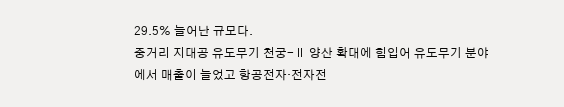29.5% 늘어난 규모다.
중거리 지대공 유도무기 천궁-Ⅱ 양산 확대에 힘입어 유도무기 분야에서 매출이 늘었고 항공전자·전자전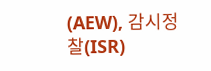(AEW), 감시정찰(ISR)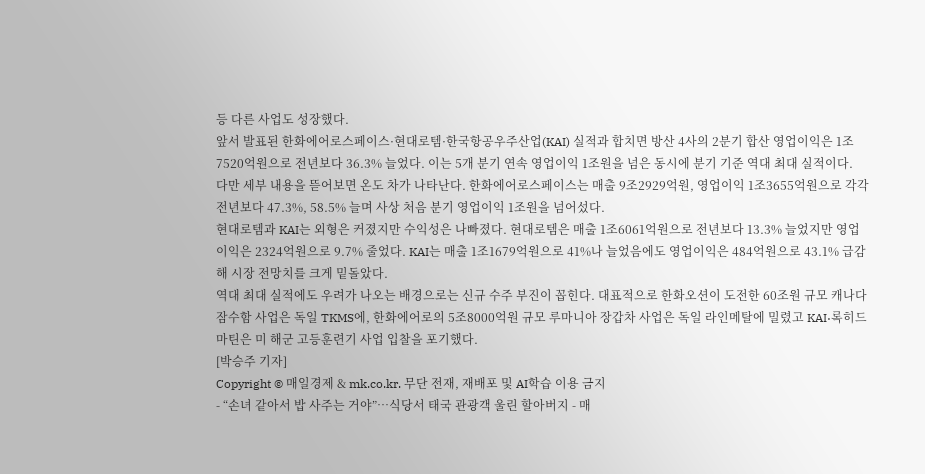등 다른 사업도 성장했다.
앞서 발표된 한화에어로스페이스·현대로템·한국항공우주산업(KAI) 실적과 합치면 방산 4사의 2분기 합산 영업이익은 1조7520억원으로 전년보다 36.3% 늘었다. 이는 5개 분기 연속 영업이익 1조원을 넘은 동시에 분기 기준 역대 최대 실적이다.
다만 세부 내용을 뜯어보면 온도 차가 나타난다. 한화에어로스페이스는 매출 9조2929억원, 영업이익 1조3655억원으로 각각 전년보다 47.3%, 58.5% 늘며 사상 처음 분기 영업이익 1조원을 넘어섰다.
현대로템과 KAI는 외형은 커졌지만 수익성은 나빠졌다. 현대로템은 매출 1조6061억원으로 전년보다 13.3% 늘었지만 영업이익은 2324억원으로 9.7% 줄었다. KAI는 매출 1조1679억원으로 41%나 늘었음에도 영업이익은 484억원으로 43.1% 급감해 시장 전망치를 크게 밑돌았다.
역대 최대 실적에도 우려가 나오는 배경으로는 신규 수주 부진이 꼽힌다. 대표적으로 한화오션이 도전한 60조원 규모 캐나다 잠수함 사업은 독일 TKMS에, 한화에어로의 5조8000억원 규모 루마니아 장갑차 사업은 독일 라인메탈에 밀렸고 KAI·록히드마틴은 미 해군 고등훈련기 사업 입찰을 포기했다.
[박승주 기자]
Copyright © 매일경제 & mk.co.kr. 무단 전재, 재배포 및 AI학습 이용 금지
- “손녀 같아서 밥 사주는 거야”…식당서 태국 관광객 울린 할아버지 - 매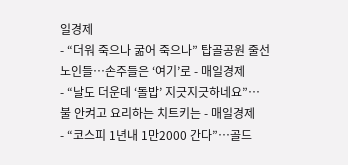일경제
- “더워 죽으나 굶어 죽으나” 탑골공원 줄선 노인들…손주들은 ‘여기’로 - 매일경제
- “날도 더운데 ‘돌밥’ 지긋지긋하네요”…불 안켜고 요리하는 치트키는 - 매일경제
- “코스피 1년내 1만2000 간다”…골드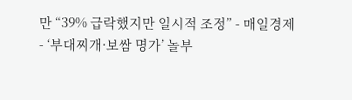만 “39% 급락했지만 일시적 조정” - 매일경제
- ‘부대찌개·보쌈 명가’ 놀부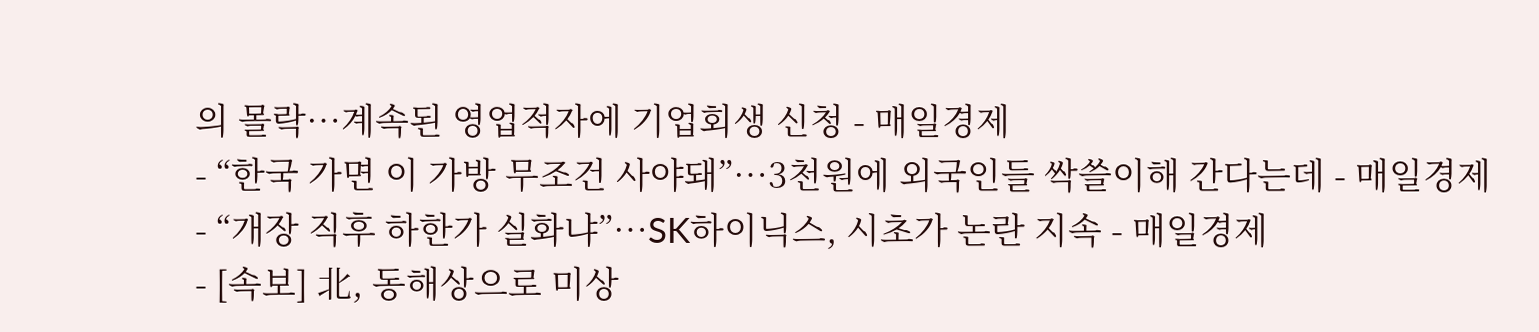의 몰락…계속된 영업적자에 기업회생 신청 - 매일경제
- “한국 가면 이 가방 무조건 사야돼”…3천원에 외국인들 싹쓸이해 간다는데 - 매일경제
- “개장 직후 하한가 실화냐”…SK하이닉스, 시초가 논란 지속 - 매일경제
- [속보] 北, 동해상으로 미상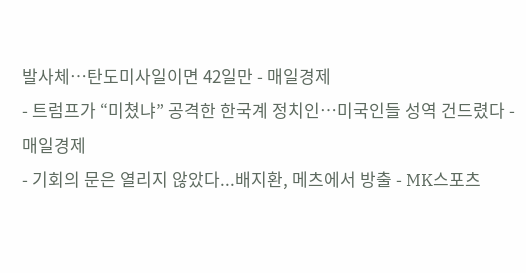발사체…탄도미사일이면 42일만 - 매일경제
- 트럼프가 “미쳤냐” 공격한 한국계 정치인…미국인들 성역 건드렸다 - 매일경제
- 기회의 문은 열리지 않았다...배지환, 메츠에서 방출 - MK스포츠